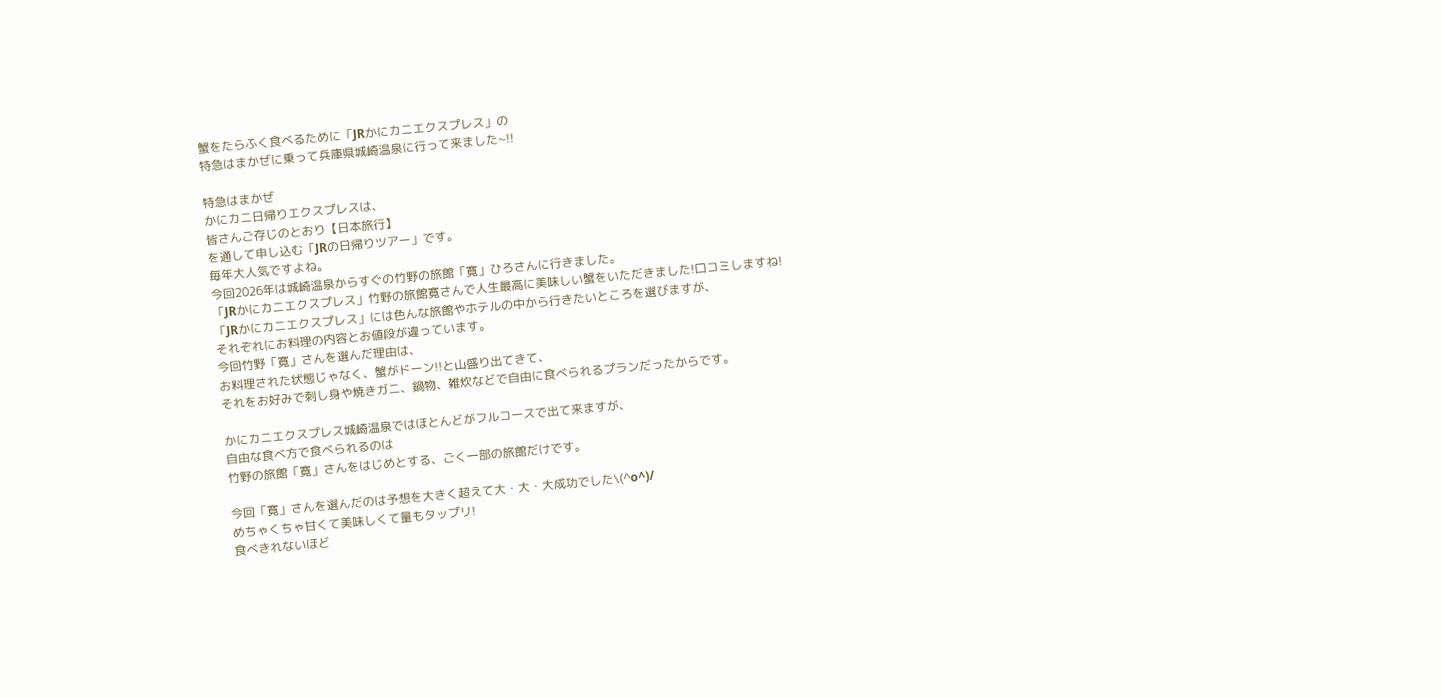蟹をたらふく食べるために「JRかにカニエクスプレス」の
特急はまかぜに乗って兵庫県城崎温泉に行って来ました~!!

特急はまかぜ
かにカニ日帰りエクスプレスは、
皆さんご存じのとおり【日本旅行】
を通して申し込む「JRの日帰りツアー」です。
毎年大人気ですよね。
今回2026年は城崎温泉からすぐの竹野の旅館「寛」ひろさんに行きました。
「JRかにカニエクスプレス」竹野の旅館寛さんで人生最高に美味しい蟹をいただきました!口コミしますね!
「JRかにカニエクスプレス」には色んな旅館やホテルの中から行きたいところを選びますが、
それぞれにお料理の内容とお値段が違っています。
今回竹野「寛」さんを選んだ理由は、
お料理された状態じゃなく、蟹がドーン!!と山盛り出てきて、
それをお好みで刺し身や焼きガニ、鍋物、雑炊などで自由に食べられるプランだったからです。

かにカニエクスプレス城崎温泉ではほとんどがフルコースで出て来ますが、
自由な食べ方で食べられるのは
竹野の旅館「寛」さんをはじめとする、ごく一部の旅館だけです。

今回「寛」さんを選んだのは予想を大きく超えて大・大・大成功でした\(^o^)/
めちゃくちゃ甘くて美味しくて量もタップリ!
食べきれないほど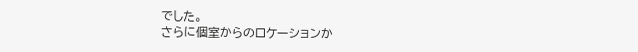でした。
さらに個室からのロケーションか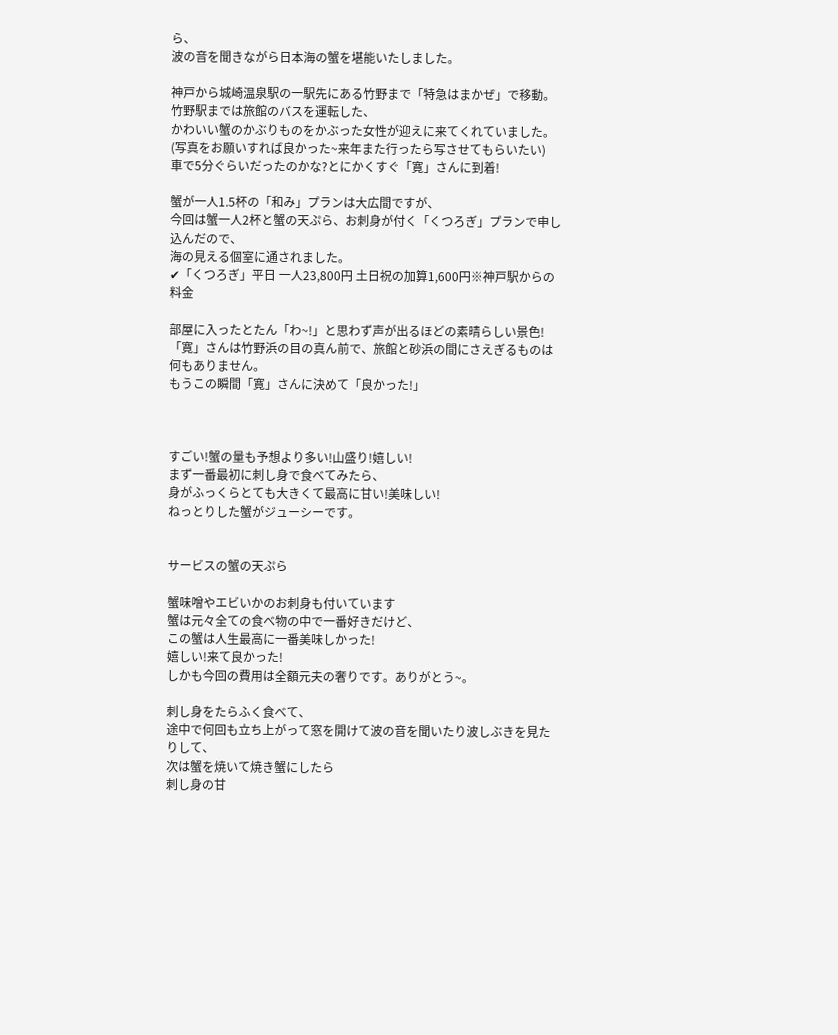ら、
波の音を聞きながら日本海の蟹を堪能いたしました。

神戸から城崎温泉駅の一駅先にある竹野まで「特急はまかぜ」で移動。
竹野駅までは旅館のバスを運転した、
かわいい蟹のかぶりものをかぶった女性が迎えに来てくれていました。
(写真をお願いすれば良かった~来年また行ったら写させてもらいたい)
車で5分ぐらいだったのかな?とにかくすぐ「寛」さんに到着!

蟹が一人1.5杯の「和み」プランは大広間ですが、
今回は蟹一人2杯と蟹の天ぷら、お刺身が付く「くつろぎ」プランで申し込んだので、
海の見える個室に通されました。
✔「くつろぎ」平日 一人23,800円 土日祝の加算1,600円※神戸駅からの料金

部屋に入ったとたん「わ~!」と思わず声が出るほどの素晴らしい景色!
「寛」さんは竹野浜の目の真ん前で、旅館と砂浜の間にさえぎるものは何もありません。
もうこの瞬間「寛」さんに決めて「良かった!」



すごい!蟹の量も予想より多い!山盛り!嬉しい!
まず一番最初に刺し身で食べてみたら、
身がふっくらとても大きくて最高に甘い!美味しい!
ねっとりした蟹がジューシーです。


サービスの蟹の天ぷら

蟹味噌やエビいかのお刺身も付いています
蟹は元々全ての食べ物の中で一番好きだけど、
この蟹は人生最高に一番美味しかった!
嬉しい!来て良かった!
しかも今回の費用は全額元夫の奢りです。ありがとう~。

刺し身をたらふく食べて、
途中で何回も立ち上がって窓を開けて波の音を聞いたり波しぶきを見たりして、
次は蟹を焼いて焼き蟹にしたら
刺し身の甘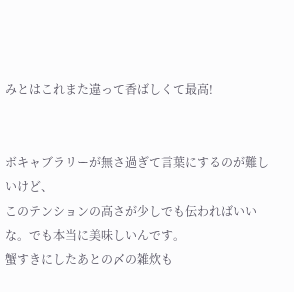みとはこれまた違って香ばしくて最高!


ボキャブラリーが無さ過ぎて言葉にするのが難しいけど、
このテンションの高さが少しでも伝わればいいな。でも本当に美味しいんです。
蟹すきにしたあとの〆の雑炊も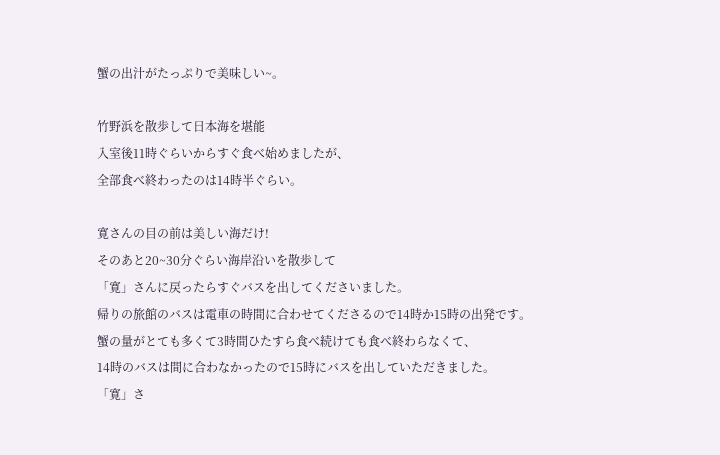蟹の出汁がたっぷりで美味しい~。

竹野浜を散歩して日本海を堪能
入室後11時ぐらいからすぐ食べ始めましたが、
全部食べ終わったのは14時半ぐらい。

寛さんの目の前は美しい海だけ!
そのあと20~30分ぐらい海岸沿いを散歩して
「寛」さんに戻ったらすぐバスを出してくださいました。
帰りの旅館のバスは電車の時間に合わせてくださるので14時か15時の出発です。
蟹の量がとても多くて3時間ひたすら食べ続けても食べ終わらなくて、
14時のバスは間に合わなかったので15時にバスを出していただきました。
「寛」さ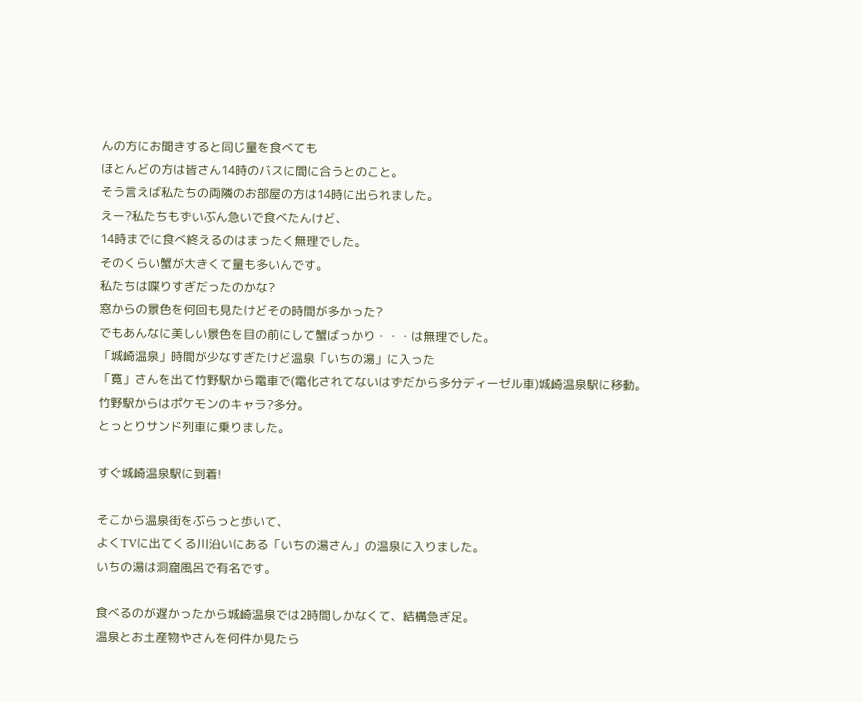んの方にお聞きすると同じ量を食べても
ほとんどの方は皆さん14時のバスに間に合うとのこと。
そう言えば私たちの両隣のお部屋の方は14時に出られました。
えー?私たちもずいぶん急いで食べたんけど、
14時までに食べ終えるのはまったく無理でした。
そのくらい蟹が大きくて量も多いんです。
私たちは喋りすぎだったのかな?
窓からの景色を何回も見たけどその時間が多かった?
でもあんなに美しい景色を目の前にして蟹ばっかり・・・は無理でした。
「城崎温泉」時間が少なすぎたけど温泉「いちの湯」に入った
「寛」さんを出て竹野駅から電車で(電化されてないはずだから多分ディーゼル車)城崎温泉駅に移動。
竹野駅からはポケモンのキャラ?多分。
とっとりサンド列車に乗りました。

すぐ城崎温泉駅に到着!

そこから温泉街をぶらっと歩いて、
よくTVに出てくる川沿いにある「いちの湯さん」の温泉に入りました。
いちの湯は洞窟風呂で有名です。

食べるのが遅かったから城崎温泉では2時間しかなくて、結構急ぎ足。
温泉とお土産物やさんを何件か見たら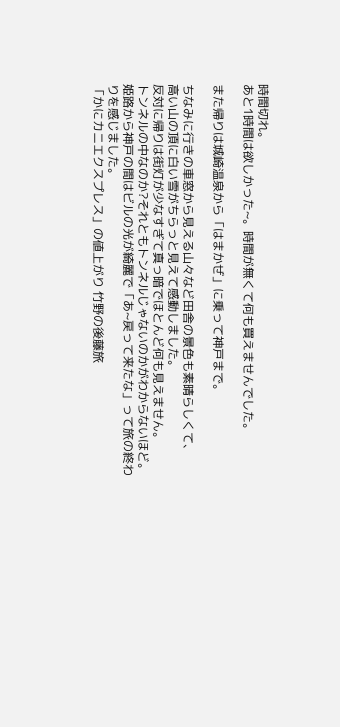時間切れ。
あと1時間は欲しかった~。時間が無くて何も買えませんでした。

また帰りは城崎温泉から「はまかぜ」に乗って神戸まで。

ちなみに行きの車窓から見える山々など田舎の景色も素晴らしくて、
高い山の頂に白い雪がちらっと見えて感動しました。
反対に帰りは街灯が少なすぎて真っ暗でほとんど何も見えません。
トンネルの中なのか?それともトンネルじゃないのかがわからないほど。
姫路から神戸の間はビルの光が綺麗で「あ~戻って来たな」って旅の終わりを感じました。
「かにカニエクスプレス」の値上がり 竹野の後藤旅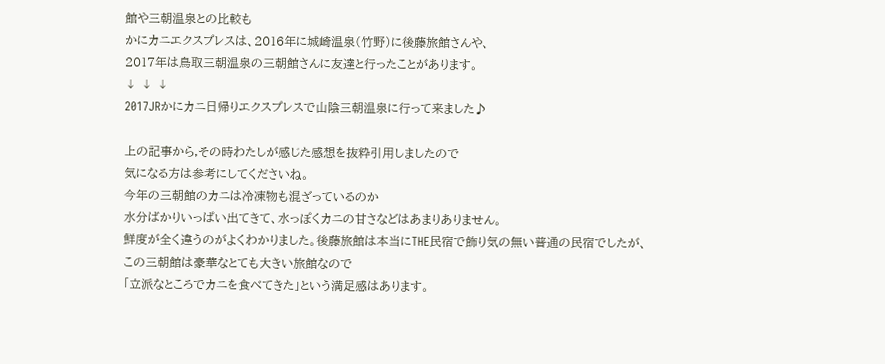館や三朝温泉との比較も
かにカニエクスプレスは、2016年に城崎温泉(竹野)に後藤旅館さんや、
2017年は鳥取三朝温泉の三朝館さんに友達と行ったことがあります。
↓ ↓ ↓
2017JRかにカニ日帰りエクスプレスで山陰三朝温泉に行って来ました♪

上の記事から,その時わたしが感じた感想を抜粋引用しましたので
気になる方は参考にしてくださいね。
今年の三朝館のカニは冷凍物も混ざっているのか
水分ばかりいっぱい出てきて、水っぽくカニの甘さなどはあまりありません。
鮮度が全く違うのがよくわかりました。後藤旅館は本当にTHE民宿で飾り気の無い普通の民宿でしたが、
この三朝館は豪華なとても大きい旅館なので
「立派なところでカニを食べてきた」という満足感はあります。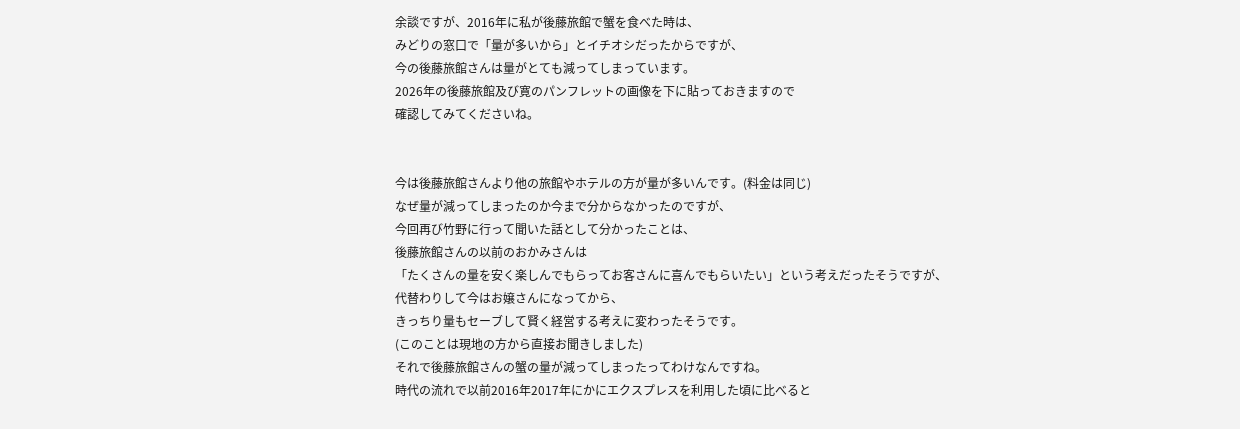余談ですが、2016年に私が後藤旅館で蟹を食べた時は、
みどりの窓口で「量が多いから」とイチオシだったからですが、
今の後藤旅館さんは量がとても減ってしまっています。
2026年の後藤旅館及び寛のパンフレットの画像を下に貼っておきますので
確認してみてくださいね。


今は後藤旅館さんより他の旅館やホテルの方が量が多いんです。(料金は同じ)
なぜ量が減ってしまったのか今まで分からなかったのですが、
今回再び竹野に行って聞いた話として分かったことは、
後藤旅館さんの以前のおかみさんは
「たくさんの量を安く楽しんでもらってお客さんに喜んでもらいたい」という考えだったそうですが、
代替わりして今はお嬢さんになってから、
きっちり量もセーブして賢く経営する考えに変わったそうです。
(このことは現地の方から直接お聞きしました)
それで後藤旅館さんの蟹の量が減ってしまったってわけなんですね。
時代の流れで以前2016年2017年にかにエクスプレスを利用した頃に比べると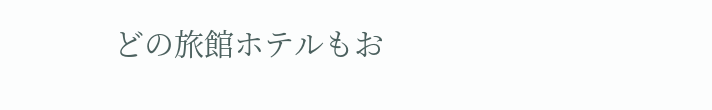どの旅館ホテルもお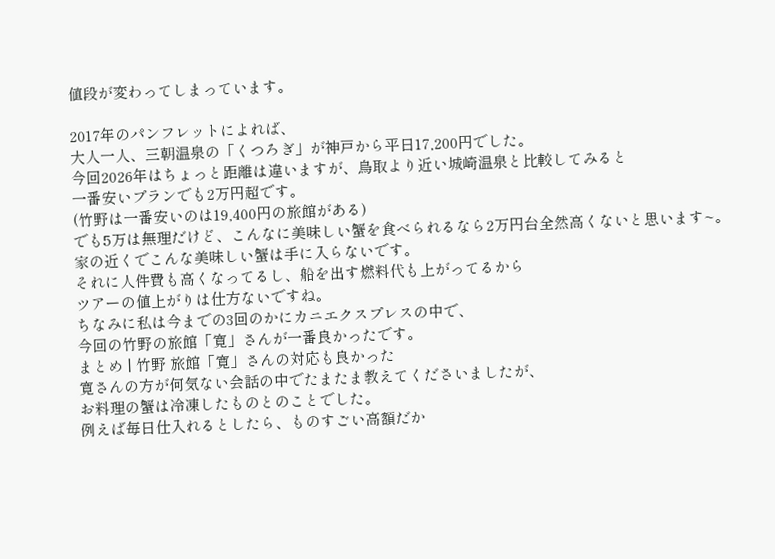値段が変わってしまっています。

2017年のパンフレットによれば、
大人一人、三朝温泉の「くつろぎ」が神戸から平日17,200円でした。
今回2026年はちょっと距離は違いますが、鳥取より近い城崎温泉と比較してみると
一番安いプランでも2万円超です。
(竹野は一番安いのは19,400円の旅館がある)
でも5万は無理だけど、こんなに美味しい蟹を食べられるなら2万円台全然高くないと思います~。
家の近くでこんな美味しい蟹は手に入らないです。
それに人件費も高くなってるし、船を出す燃料代も上がってるから
ツアーの値上がりは仕方ないですね。
ちなみに私は今までの3回のかにカニエクスプレスの中で、
今回の竹野の旅館「寛」さんが一番良かったです。
まとめ | 竹野 旅館「寛」さんの対応も良かった
寛さんの方が何気ない会話の中でたまたま教えてくださいましたが、
お料理の蟹は冷凍したものとのことでした。
例えば毎日仕入れるとしたら、ものすごい高額だか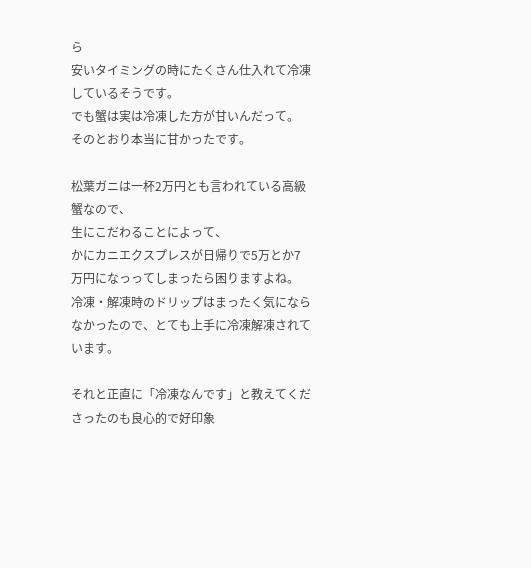ら
安いタイミングの時にたくさん仕入れて冷凍しているそうです。
でも蟹は実は冷凍した方が甘いんだって。
そのとおり本当に甘かったです。

松葉ガニは一杯2万円とも言われている高級蟹なので、
生にこだわることによって、
かにカニエクスプレスが日帰りで5万とか7万円になっってしまったら困りますよね。
冷凍・解凍時のドリップはまったく気にならなかったので、とても上手に冷凍解凍されています。

それと正直に「冷凍なんです」と教えてくださったのも良心的で好印象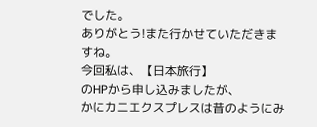でした。
ありがとう!また行かせていただきますね。
今回私は、【日本旅行】
のHPから申し込みましたが、
かにカニエクスプレスは昔のようにみ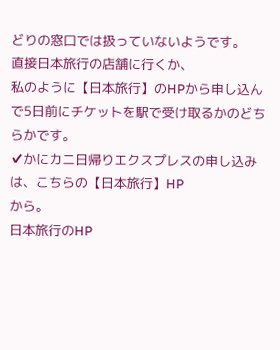どりの窓口では扱っていないようです。
直接日本旅行の店舗に行くか、
私のように【日本旅行】のHPから申し込んで5日前にチケットを駅で受け取るかのどちらかです。
✔かにカニ日帰りエクスプレスの申し込みは、こちらの【日本旅行】HP
から。
日本旅行のHP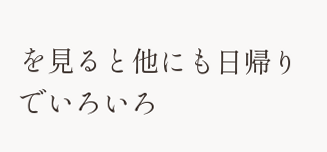を見ると他にも日帰りでいろいろ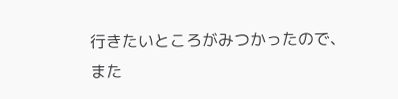行きたいところがみつかったので、
また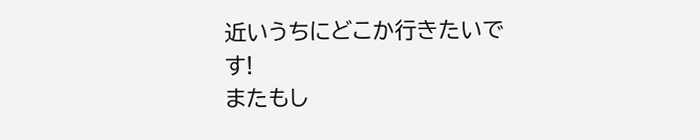近いうちにどこか行きたいです!
またもし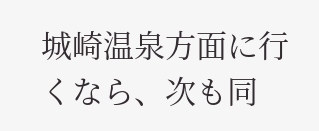城崎温泉方面に行くなら、次も同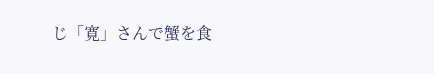じ「寛」さんで蟹を食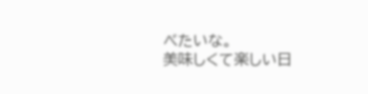べたいな。
美味しくて楽しい日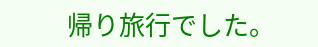帰り旅行でした。